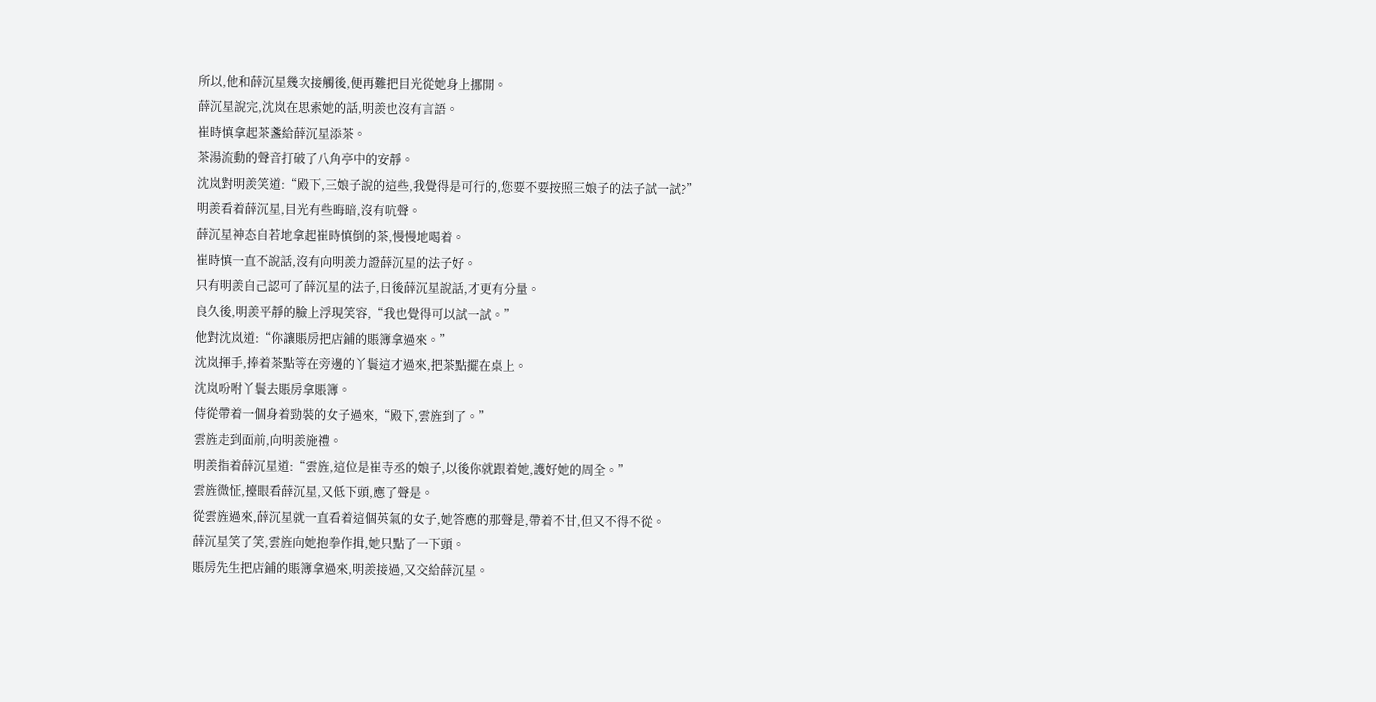所以,他和薛沉星幾次接觸後,便再難把目光從她身上挪開。
薛沉星說完,沈岚在思索她的話,明羨也沒有言語。
崔時慎拿起茶盞給薛沉星添茶。
茶湯流動的聲音打破了八角亭中的安靜。
沈岚對明羨笑道:“殿下,三娘子說的這些,我覺得是可行的,您要不要按照三娘子的法子試一試?”
明羨看着薛沉星,目光有些晦暗,沒有吭聲。
薛沉星神态自若地拿起崔時慎倒的茶,慢慢地喝着。
崔時慎一直不說話,沒有向明羨力證薛沉星的法子好。
只有明羨自己認可了薛沉星的法子,日後薛沉星說話,才更有分量。
良久後,明羨平靜的臉上浮現笑容,“我也覺得可以試一試。”
他對沈岚道:“你讓賬房把店鋪的賬簿拿過來。”
沈岚揮手,捧着茶點等在旁邊的丫鬟這才過來,把茶點擺在桌上。
沈岚吩咐丫鬟去賬房拿賬簿。
侍從帶着一個身着勁裝的女子過來,“殿下,雲旌到了。”
雲旌走到面前,向明羨施禮。
明羨指着薛沉星道:“雲旌,這位是崔寺丞的娘子,以後你就跟着她,護好她的周全。”
雲旌微怔,擡眼看薛沉星,又低下頭,應了聲是。
從雲旌過來,薛沉星就一直看着這個英氣的女子,她答應的那聲是,帶着不甘,但又不得不從。
薛沉星笑了笑,雲旌向她抱拳作揖,她只點了一下頭。
賬房先生把店鋪的賬簿拿過來,明羨接過,又交給薛沉星。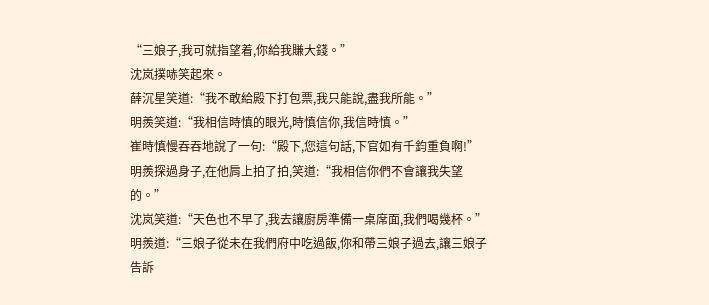“三娘子,我可就指望着,你給我賺大錢。”
沈岚撲哧笑起來。
薛沉星笑道:“我不敢給殿下打包票,我只能說,盡我所能。”
明羨笑道:“我相信時慎的眼光,時慎信你,我信時慎。”
崔時慎慢吞吞地說了一句:“殿下,您這句話,下官如有千鈞重負啊!”
明羨探過身子,在他肩上拍了拍,笑道:“我相信你們不會讓我失望的。”
沈岚笑道:“天色也不早了,我去讓廚房準備一桌席面,我們喝幾杯。”
明羨道:“三娘子從未在我們府中吃過飯,你和帶三娘子過去,讓三娘子告訴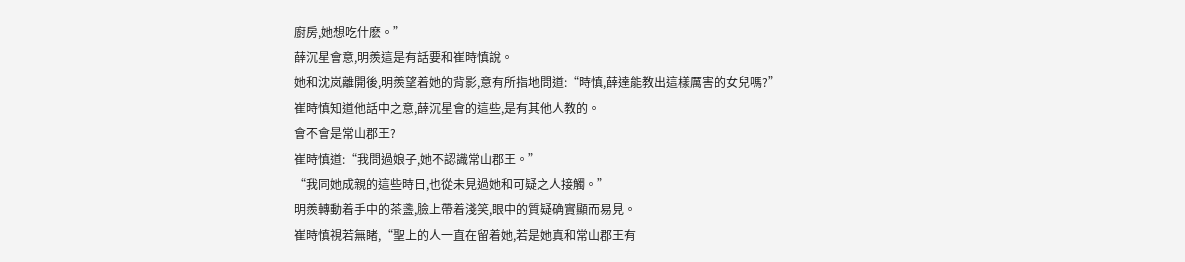廚房,她想吃什麽。”
薛沉星會意,明羨這是有話要和崔時慎說。
她和沈岚離開後,明羨望着她的背影,意有所指地問道:“時慎,薛達能教出這樣厲害的女兒嗎?”
崔時慎知道他話中之意,薛沉星會的這些,是有其他人教的。
會不會是常山郡王?
崔時慎道:“我問過娘子,她不認識常山郡王。”
“我同她成親的這些時日,也從未見過她和可疑之人接觸。”
明羨轉動着手中的茶盞,臉上帶着淺笑,眼中的質疑确實顯而易見。
崔時慎視若無睹,“聖上的人一直在留着她,若是她真和常山郡王有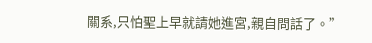關系,只怕聖上早就請她進宮,親自問話了。”